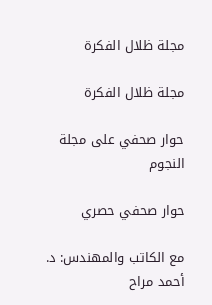مجلة ظلال الفكرة

مجلة ظلال الفكرة

حوار صحفي على مجلة النجوم

حوار صحفي حصري

مع الكاتب والمهندس: د. أحمد مراح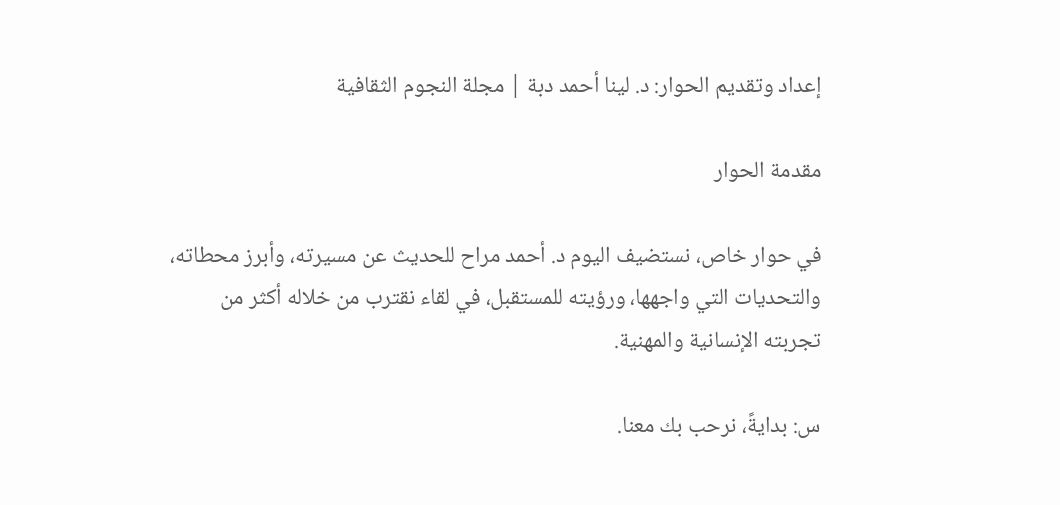إعداد وتقديم الحوار: د. لينا أحمد دبة | مجلة النجوم الثقافية

مقدمة الحوار

في حوار خاص، نستضيف اليوم د. أحمد مراح للحديث عن مسيرته، وأبرز محطاته، والتحديات التي واجهها، ورؤيته للمستقبل، في لقاء نقترب من خلاله أكثر من تجربته الإنسانية والمهنية.

س: بدايةً، نرحب بك معنا.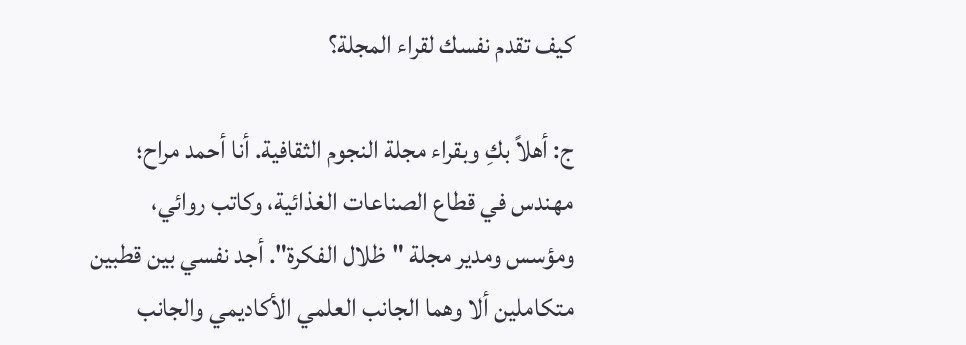كيف تقدم نفسك لقراء المجلة؟

ج: أهلاً بكِ وبقراء مجلة النجوم الثقافية. أنا أحمد مراح؛ مهندس في قطاع الصناعات الغذائية، وكاتب روائي، ومؤسس ومدير مجلة "ظلال الفكرة". أجد نفسي بين قطبين متكاملين ألا وهما الجانب العلمي الأكاديمي والجانب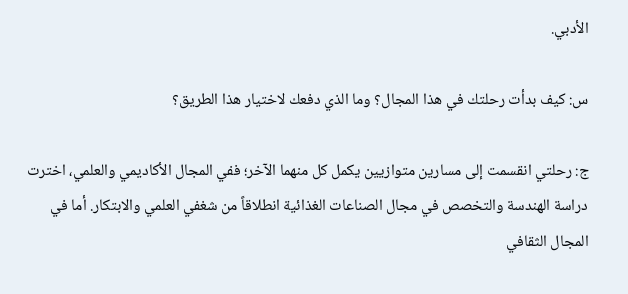الأدبي.

س: كيف بدأت رحلتك في هذا المجال؟ وما الذي دفعك لاختيار هذا الطريق؟

ج: رحلتي انقسمت إلى مسارين متوازيين يكمل كل منهما الآخر؛ ففي المجال الأكاديمي والعلمي، اخترت دراسة الهندسة والتخصص في مجال الصناعات الغذائية انطلاقاً من شغفي العلمي والابتكار. أما في المجال الثقافي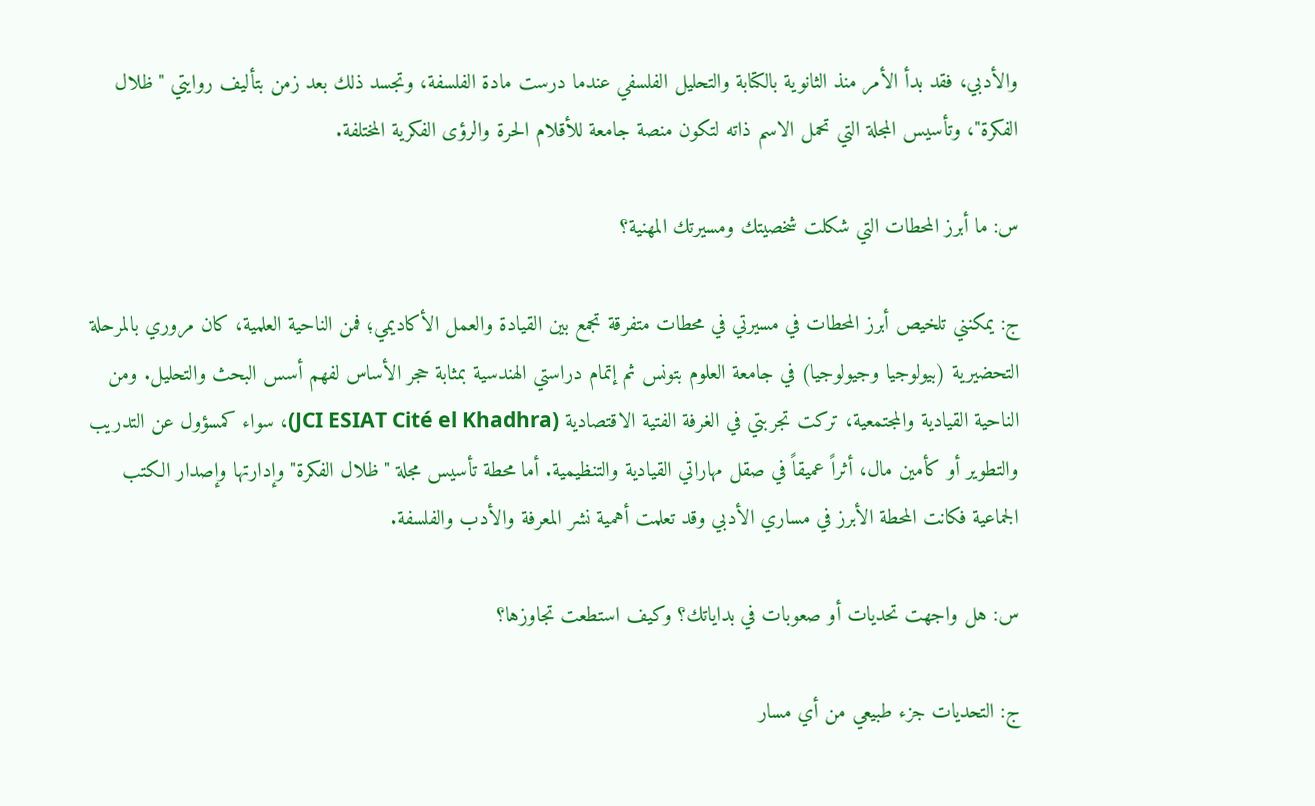والأدبي، فقد بدأ الأمر منذ الثانوية بالكتابة والتحليل الفلسفي عندما درست مادة الفلسفة، وتجسد ذلك بعد زمن بتأليف روايتي "ظلال الفكرة"، وتأسيس المجلة التي تحمل الاسم ذاته لتكون منصة جامعة للأقلام الحرة والرؤى الفكرية المختلفة.

س: ما أبرز المحطات التي شكلت شخصيتك ومسيرتك المهنية؟

ج: يمكنني تلخيص أبرز المحطات في مسيرتي في محطات متفرقة تجمع بين القيادة والعمل الأكاديمي؛ فمن الناحية العلمية، كان مروري بالمرحلة التحضيرية (بيولوجيا وجيولوجيا) في جامعة العلوم بتونس ثم إتمام دراستي الهندسية بمثابة حجر الأساس لفهم أسس البحث والتحليل. ومن الناحية القيادية والمجتمعية، تركت تجربتي في الغرفة الفتية الاقتصادية (JCI ESIAT Cité el Khadhra)، سواء كمسؤول عن التدريب والتطوير أو كأمين مال، أثراً عميقاً في صقل مهاراتي القيادية والتنظيمية. أما محطة تأسيس مجلة "ظلال الفكرة" وإدارتها وإصدار الكتب الجماعية فكانت المحطة الأبرز في مساري الأدبي وقد تعلمت أهمية نشر المعرفة والأدب والفلسفة.

س: هل واجهت تحديات أو صعوبات في بداياتك؟ وكيف استطعت تجاوزها؟

ج: التحديات جزء طبيعي من أي مسار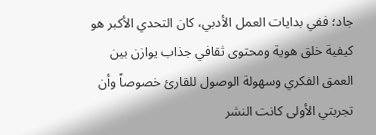جاد؛ ففي بدايات العمل الأدبي، كان التحدي الأكبر هو كيفية خلق هوية ومحتوى ثقافي جذاب يوازن بين العمق الفكري وسهولة الوصول للقارئ خصوصاً وأن تجربتي الأولى كانت النشر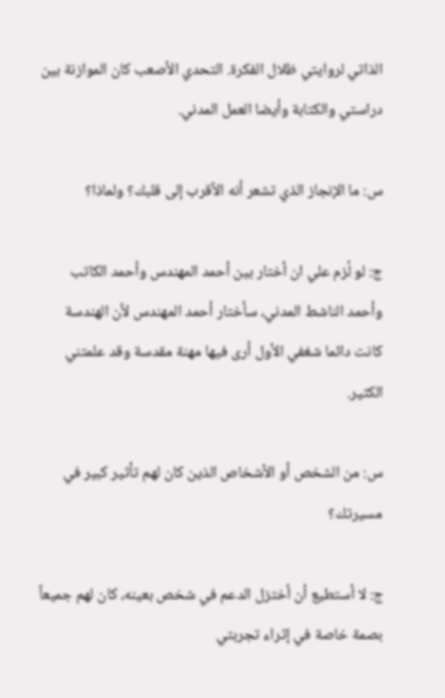الذاتي لروايتي ظلال الفكرة. التحدي الأصعب كان الموازنة بين دراستي والكتابة وأيضا العمل المدني.

س: ما الإنجاز الذي تشعر أنه الأقرب إلى قلبك؟ ولماذا؟

ج: لو لُزم علي ان أختار بين أحمد المهندس وأحمد الكاتب وأحمد الناشط المدني، سأختار أحمد المهندس لأن الهندسة كانت دائما شغفي الأول أرى فيها مهنة مقدسة وقد علمتني الكثير.

س: من الشخص أو الأشخاص الذين كان لهم تأثير كبير في مسيرتك؟

ج: لا أستطيع أن أختزل الدعم في شخص بعينه، كان لهم جميعاً بصمة خاصة في إثراء تجربتي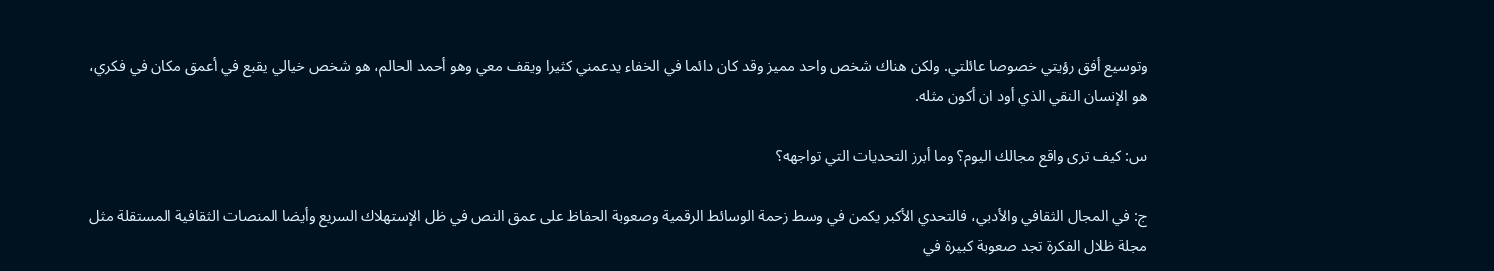وتوسيع أفق رؤيتي خصوصا عائلتي. ولكن هناك شخص واحد مميز وقد كان دائما في الخفاء يدعمني كثيرا ويقف معي وهو أحمد الحالم، هو شخص خيالي يقبع في أعمق مكان في فكري، هو الإنسان النقي الذي أود ان أكون مثله.

س: كيف ترى واقع مجالك اليوم؟ وما أبرز التحديات التي تواجهه؟

ج: في المجال الثقافي والأدبي، فالتحدي الأكبر يكمن في وسط زحمة الوسائط الرقمية وصعوبة الحفاظ على عمق النص في ظل الإستهلاك السريع وأيضا المنصات الثقافية المستقلة مثل مجلة ظلال الفكرة تجد صعوبة كبيرة في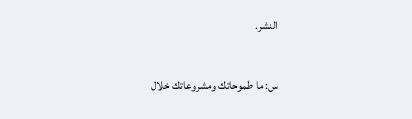النشر.

س: ما طموحاتك ومشروعاتك خلال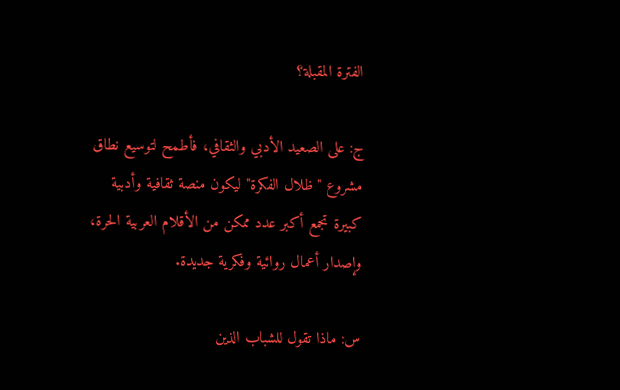الفترة المقبلة؟

ج: على الصعيد الأدبي والثقافي، فأطمح لتوسيع نطاق مشروع "ظلال الفكرة" ليكون منصة ثقافية وأدبية كبيرة تجمع أكبر عدد ممكن من الأقلام العربية الحرة، وإصدار أعمال روائية وفكرية جديدة.

س: ماذا تقول للشباب الذين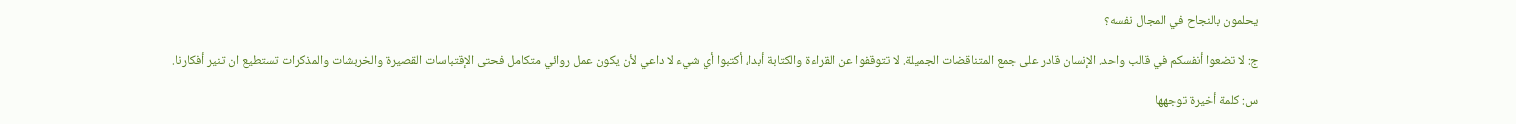يحلمون بالنجاح في المجال نفسه؟

ج: لا تضعوا أنفسكم في قالب واحد. الإنسان قادر على جمع المتناقضات الجميلة. لا تتوقفوا عن القراءة والكتابة أبدا، أكتبوا أي شيء لا داعي لأن يكون عمل روائي متكامل فحتى الإقتباسات القصيرة والخربشات والمذكرات تستطيع ان تنير أفكارنا.

س: كلمة أخيرة توجهها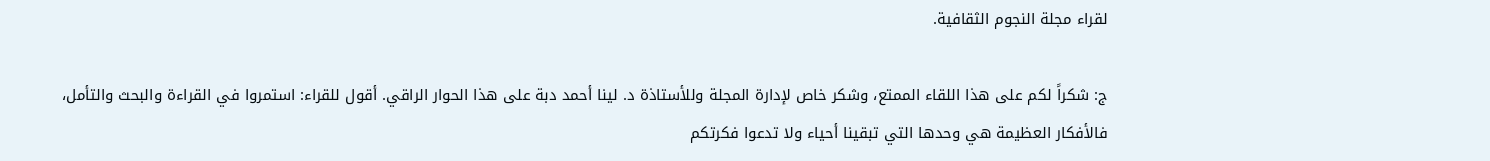لقراء مجلة النجوم الثقافية.

ج: شكراً لكم على هذا اللقاء الممتع، وشكر خاص لإدارة المجلة وللأستاذة د. لينا أحمد دبة على هذا الحوار الراقي. أقول للقراء: استمروا في القراءة والبحث والتأمل، فالأفكار العظيمة هي وحدها التي تبقينا أحياء ولا تدعوا فكرتكم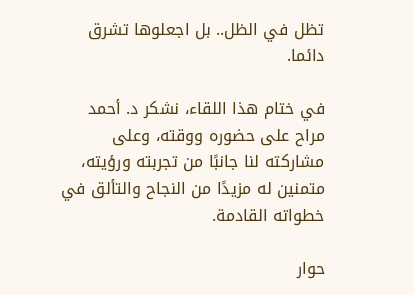تظل في الظل.. بل اجعلوها تشرق دائما.

في ختام هذا اللقاء، نشكر د. أحمد مراح على حضوره ووقته، وعلى مشاركته لنا جانبًا من تجربته ورؤيته، متمنين له مزيدًا من النجاح والتألق في خطواته القادمة.

حوار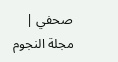صحفي | مجلة النجوم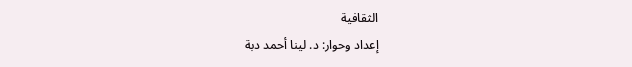الثقافية
إعداد وحوار: د. لينا أحمد دبة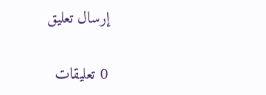إرسال تعليق

0 تعليقات